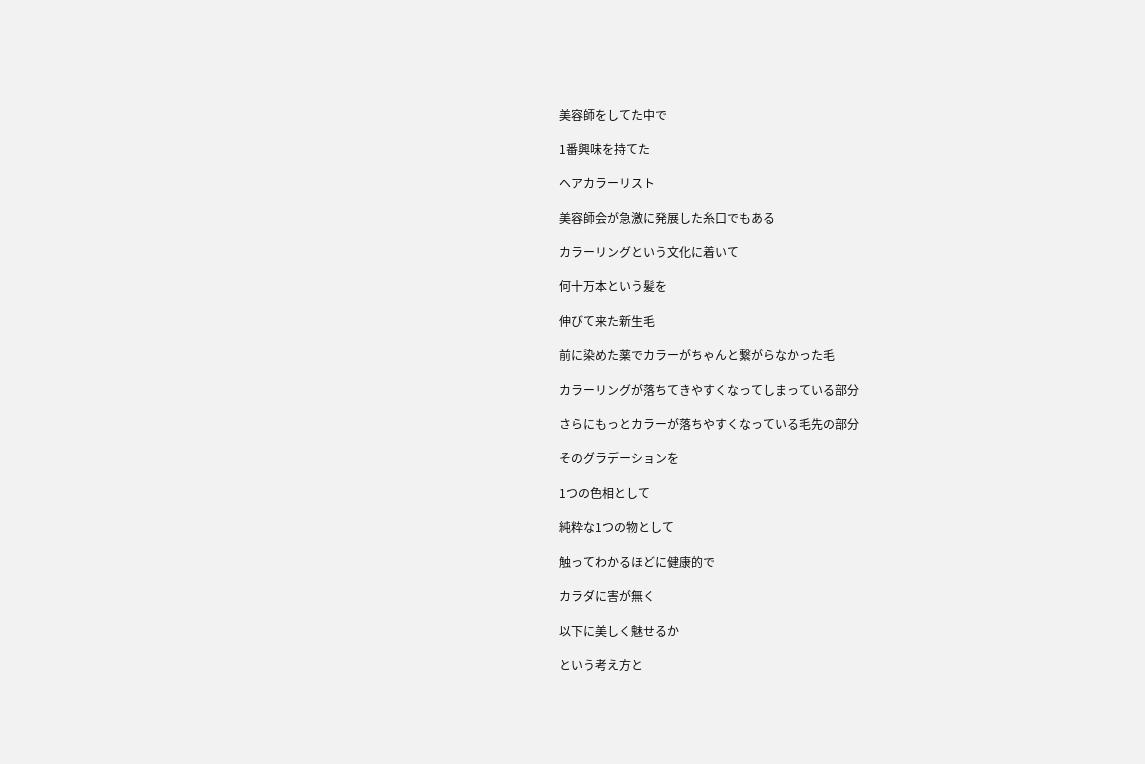美容師をしてた中で

1番興味を持てた

ヘアカラーリスト

美容師会が急激に発展した糸口でもある

カラーリングという文化に着いて

何十万本という髪を

伸びて来た新生毛

前に染めた薬でカラーがちゃんと繋がらなかった毛

カラーリングが落ちてきやすくなってしまっている部分

さらにもっとカラーが落ちやすくなっている毛先の部分

そのグラデーションを

1つの色相として

純粋な1つの物として

触ってわかるほどに健康的で

カラダに害が無く

以下に美しく魅せるか

という考え方と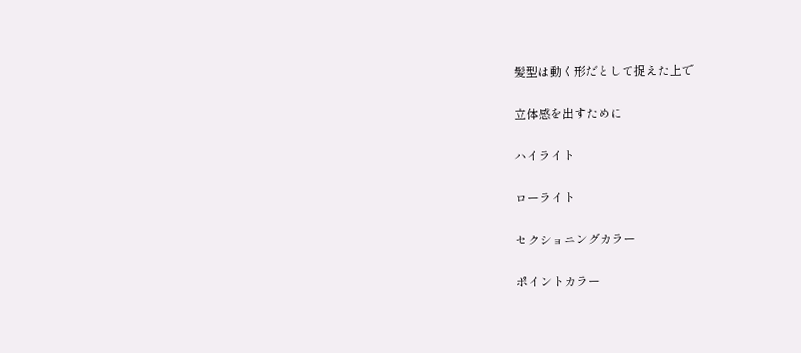髪型は動く形だとして捉えた上で

立体感を出すために

ハイライト

ローライト

セクショニングカラー

ポイントカラー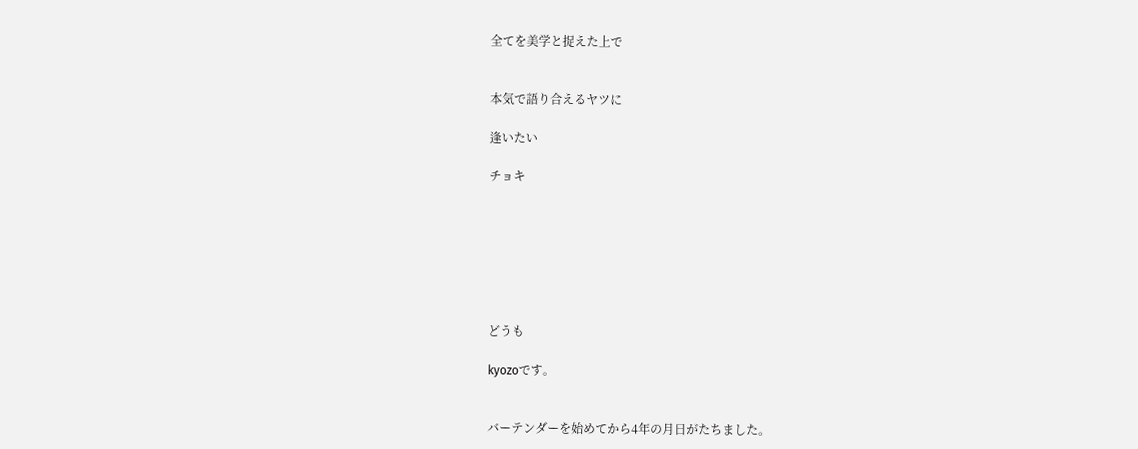全てを美学と捉えた上で


本気で語り合えるヤツに

逢いたい

チョキ







どうも

kyozoです。


バーテンダーを始めてから4年の月日がたちました。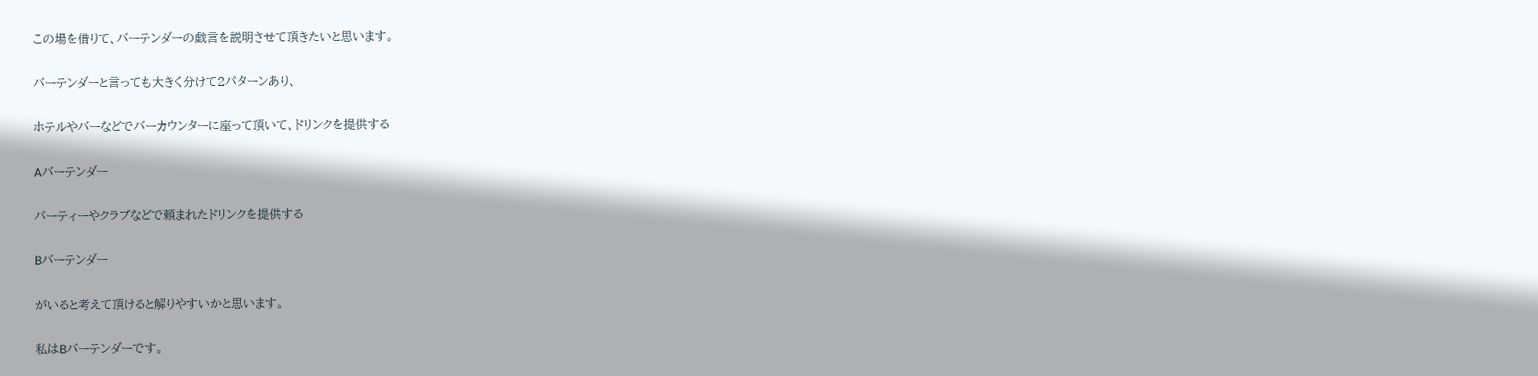この場を借りて、バーテンダーの戯言を説明させて頂きたいと思います。

バーテンダーと言っても大きく分けて2パターンあり、

ホテルやバーなどでバーカウンターに座って頂いて、ドリンクを提供する

Aバーテンダー

パーティーやクラブなどで頼まれたドリンクを提供する

Bバーテンダー

がいると考えて頂けると解りやすいかと思います。

私はBバーテンダーです。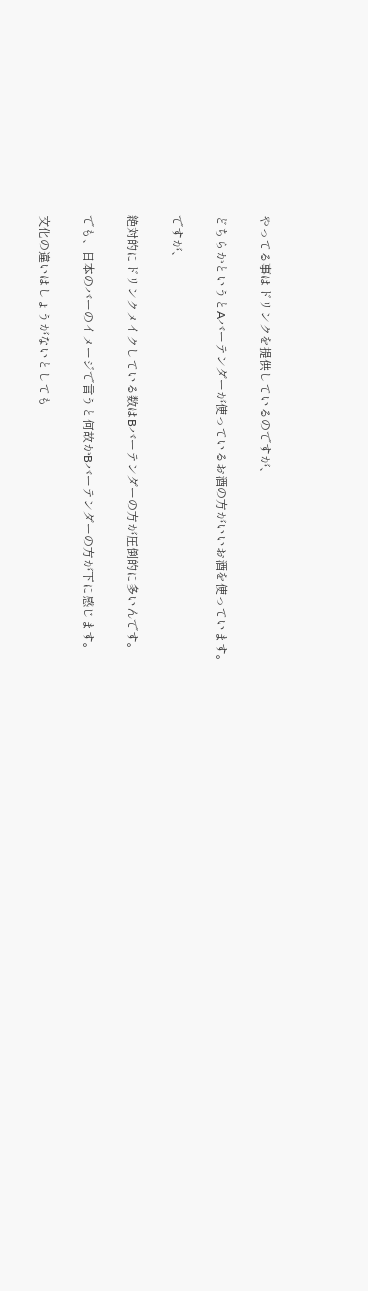やってる事はドリンクを提供しているのですが、

どちらかというとAバーテンダーが使っているお酒の方がいいお酒を使っています。

ですが、

絶対的にドリンクメイクしている数はBバーテンダーの方が圧倒的に多いんです。

でも、日本のバーのイメージで言うと何故かBバーテンダーの方が下に感じます。

文化の違いはしょうがないとしても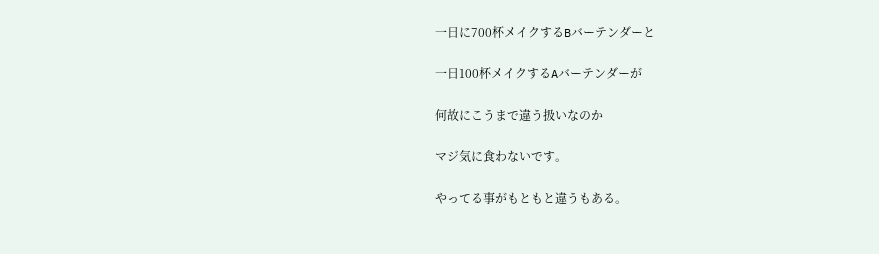一日に700杯メイクするBバーテンダーと

一日100杯メイクするAバーテンダーが

何故にこうまで違う扱いなのか

マジ気に食わないです。

やってる事がもともと違うもある。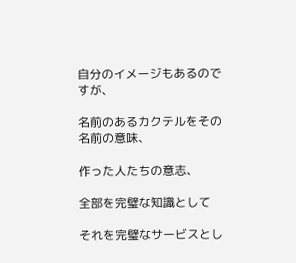自分のイメージもあるのですが、

名前のあるカクテルをその名前の意味、

作った人たちの意志、

全部を完璧な知識として

それを完璧なサービスとし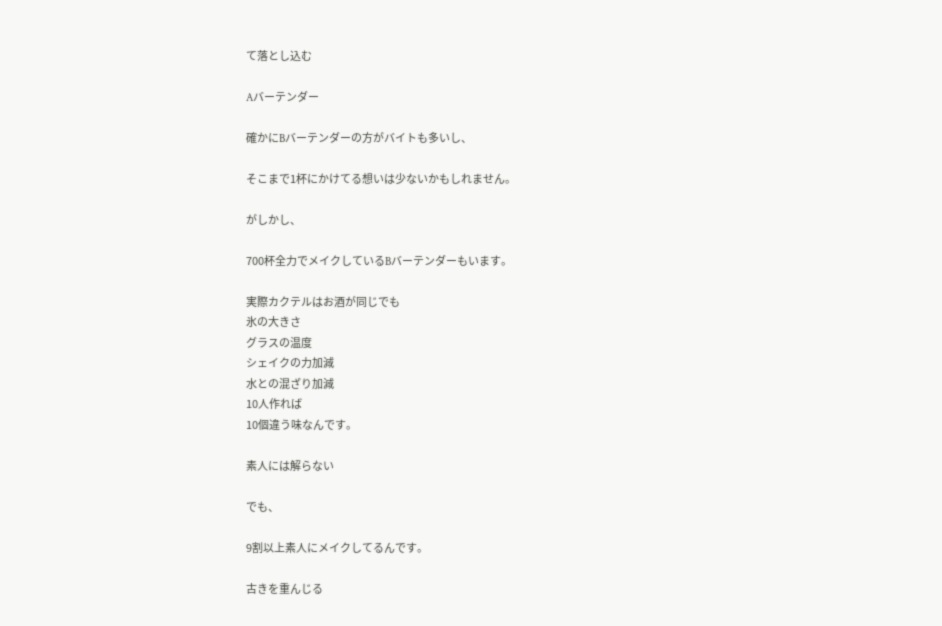て落とし込む

Aバーテンダー

確かにBバーテンダーの方がバイトも多いし、

そこまで1杯にかけてる想いは少ないかもしれません。

がしかし、

700杯全力でメイクしているBバーテンダーもいます。

実際カクテルはお酒が同じでも
氷の大きさ
グラスの温度
シェイクの力加減
水との混ざり加減
10人作れば
10個違う味なんです。

素人には解らない

でも、

9割以上素人にメイクしてるんです。

古きを重んじる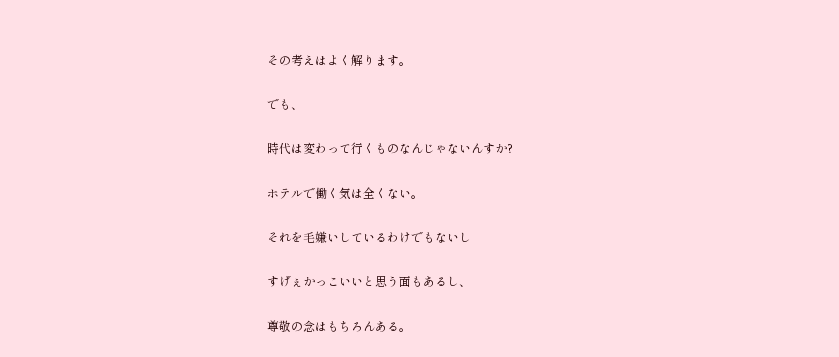その考えはよく解ります。

でも、

時代は変わって行くものなんじゃないんすか?

ホテルで働く気は全くない。

それを毛嫌いしているわけでもないし

すげぇかっこいいと思う面もあるし、

尊敬の念はもちろんある。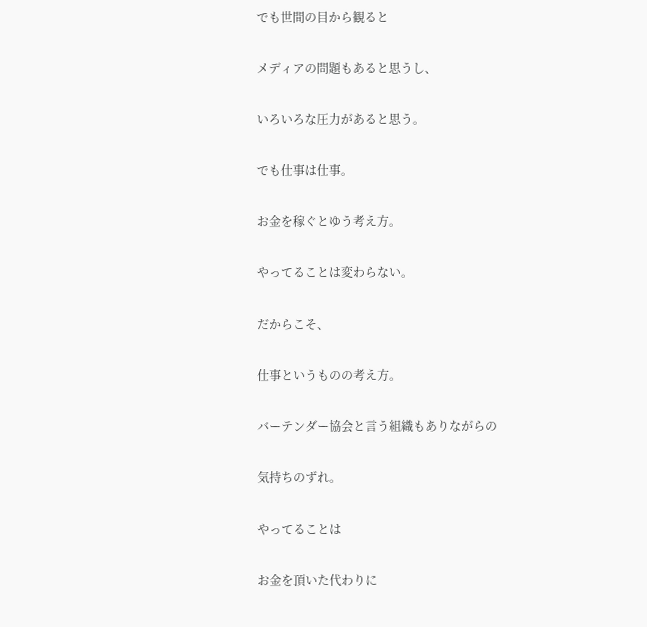でも世間の目から観ると

メディアの問題もあると思うし、

いろいろな圧力があると思う。

でも仕事は仕事。

お金を稼ぐとゆう考え方。

やってることは変わらない。

だからこそ、

仕事というものの考え方。

バーテンダー協会と言う組織もありながらの

気持ちのずれ。

やってることは

お金を頂いた代わりに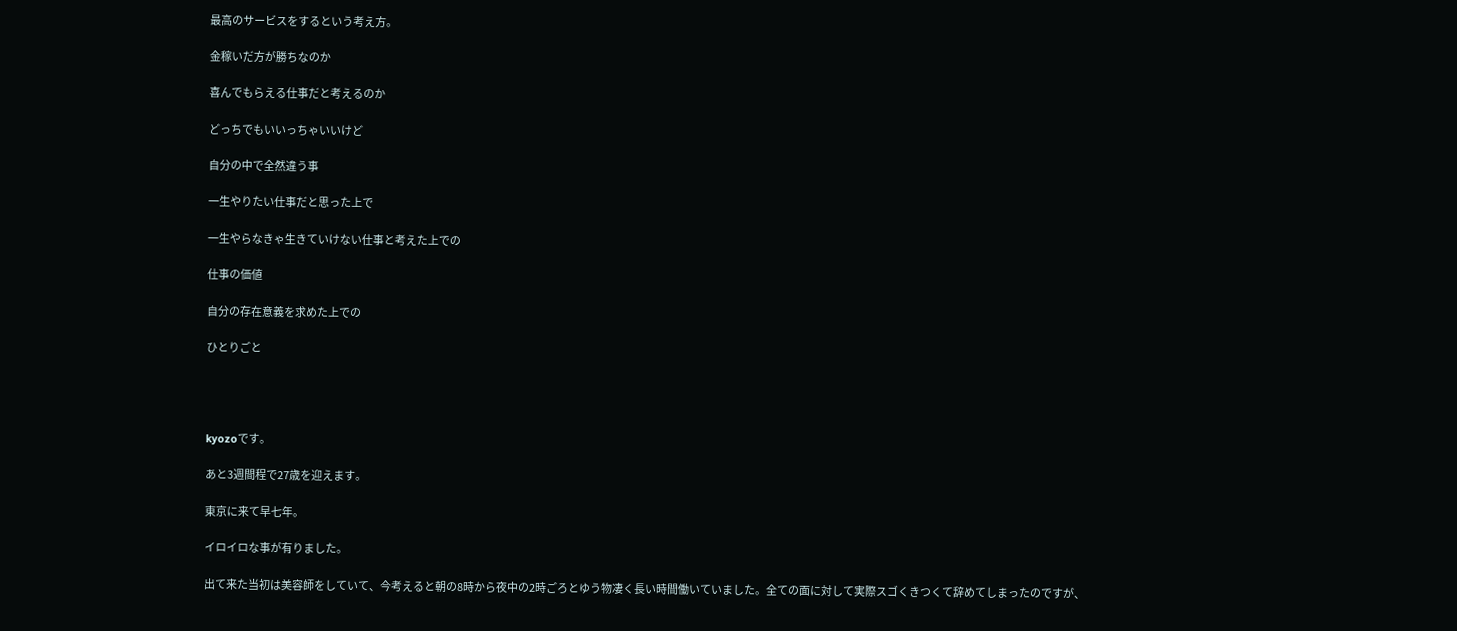最高のサービスをするという考え方。

金稼いだ方が勝ちなのか

喜んでもらえる仕事だと考えるのか

どっちでもいいっちゃいいけど

自分の中で全然違う事

一生やりたい仕事だと思った上で

一生やらなきゃ生きていけない仕事と考えた上での

仕事の価値

自分の存在意義を求めた上での

ひとりごと




kyozoです。

あと3週間程で27歳を迎えます。

東京に来て早七年。

イロイロな事が有りました。

出て来た当初は美容師をしていて、今考えると朝の8時から夜中の2時ごろとゆう物凄く長い時間働いていました。全ての面に対して実際スゴくきつくて辞めてしまったのですが、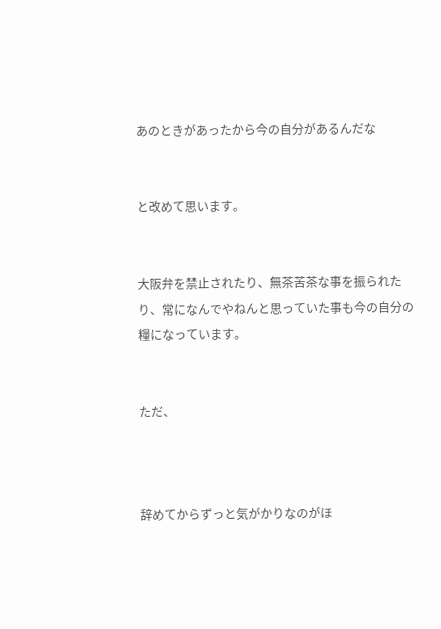あのときがあったから今の自分があるんだな


と改めて思います。


大阪弁を禁止されたり、無茶苦茶な事を振られたり、常になんでやねんと思っていた事も今の自分の糧になっています。


ただ、



辞めてからずっと気がかりなのがほ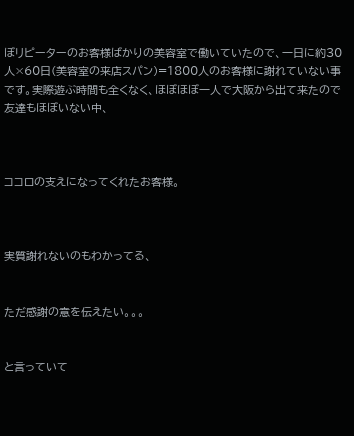ぼリピーターのお客様ばかりの美容室で働いていたので、一日に約30人×60日(美容室の来店スパン)=1800人のお客様に謝れていない事です。実際遊ぶ時間も全くなく、ほぼほぼ一人で大阪から出て来たので友達もほぼいない中、



ココロの支えになってくれたお客様。



実質謝れないのもわかってる、


ただ感謝の意を伝えたい。。。


と言っていて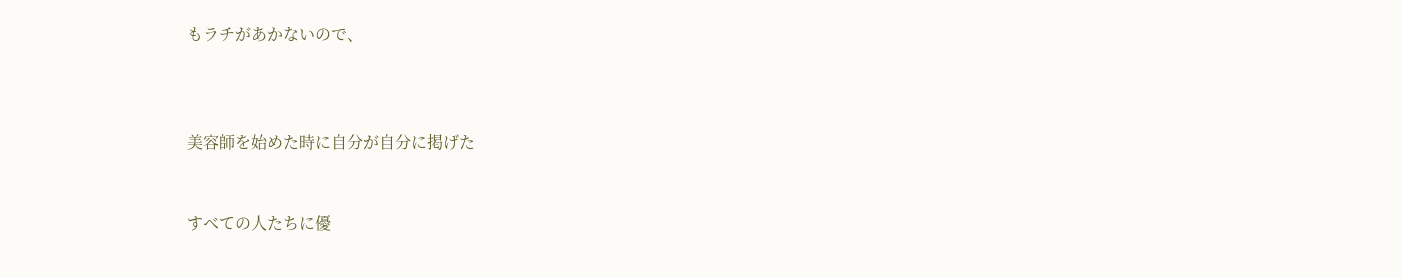もラチがあかないので、



美容師を始めた時に自分が自分に掲げた


すべての人たちに優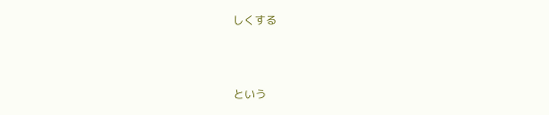しくする



という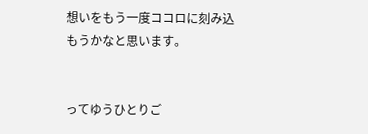想いをもう一度ココロに刻み込もうかなと思います。


ってゆうひとりご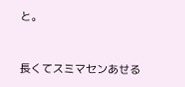と。


長くてスミマセンあせる